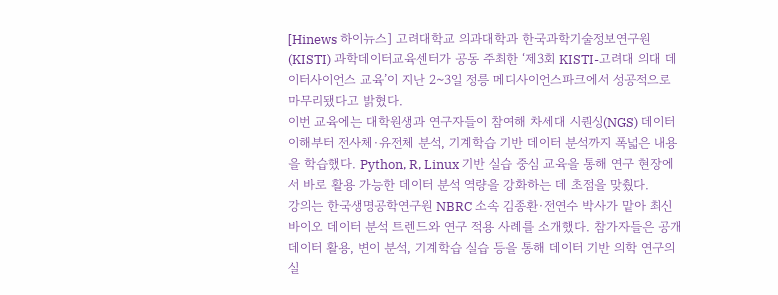[Hinews 하이뉴스] 고려대학교 의과대학과 한국과학기술정보연구원(KISTI) 과학데이터교육센터가 공동 주최한 ‘제3회 KISTI-고려대 의대 데이터사이언스 교육’이 지난 2~3일 정릉 메디사이언스파크에서 성공적으로 마무리됐다고 밝혔다.
이번 교육에는 대학원생과 연구자들이 참여해 차세대 시퀀싱(NGS) 데이터 이해부터 전사체·유전체 분석, 기계학습 기반 데이터 분석까지 폭넓은 내용을 학습했다. Python, R, Linux 기반 실습 중심 교육을 통해 연구 현장에서 바로 활용 가능한 데이터 분석 역량을 강화하는 데 초점을 맞췄다.
강의는 한국생명공학연구원 NBRC 소속 김종환·전연수 박사가 맡아 최신 바이오 데이터 분석 트렌드와 연구 적용 사례를 소개했다. 참가자들은 공개 데이터 활용, 변이 분석, 기계학습 실습 등을 통해 데이터 기반 의학 연구의 실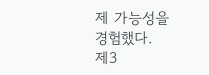제 가능성을 경험했다.
제3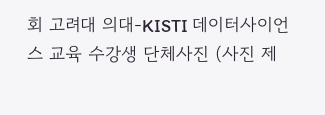회 고려대 의대-KISTI 데이터사이언스 교육 수강생 단체사진 (사진 제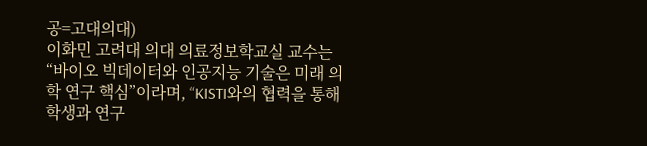공=고대의대)
이화민 고려대 의대 의료정보학교실 교수는 “바이오 빅데이터와 인공지능 기술은 미래 의학 연구 핵심”이라며, “KISTI와의 협력을 통해 학생과 연구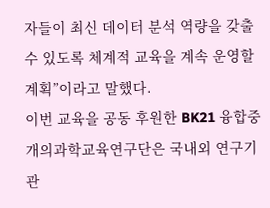자들이 최신 데이터 분석 역량을 갖출 수 있도록 체계적 교육을 계속 운영할 계획”이라고 말했다.
이번 교육을 공동 후원한 BK21 융합중개의과학교육연구단은 국내외 연구기관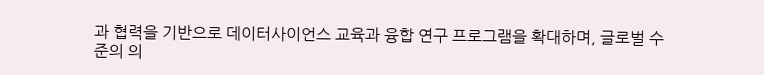과 협력을 기반으로 데이터사이언스 교육과 융합 연구 프로그램을 확대하며, 글로벌 수준의 의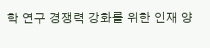학 연구 경쟁력 강화를 위한 인재 양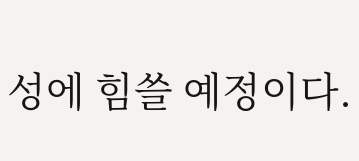성에 힘쓸 예정이다.